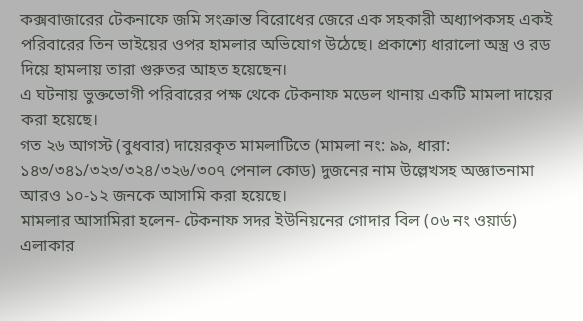কক্সবাজারের টেকনাফে জমি সংক্রান্ত বিরোধের জেরে এক সহকারী অধ্যাপকসহ একই পরিবারের তিন ভাইয়ের ওপর হামলার অভিযোগ উঠেছে। প্রকাশ্যে ধারালো অস্ত্র ও রড দিয়ে হামলায় তারা গুরুতর আহত হয়েছেন।
এ ঘটনায় ভুক্তভোগী পরিবারের পক্ষ থেকে টেকনাফ মডেল থানায় একটি মামলা দায়ের করা হয়েছে।
গত ২৬ আগস্ট (বুধবার) দায়েরকৃত মামলাটিতে (মামলা নং: ৯৯, ধারা: ১৪৩/৩৪১/৩২৩/৩২৪/৩২৬/৩০৭ পেনাল কোড) দুজনের নাম উল্লেখসহ অজ্ঞাতনামা আরও ১০-১২ জনকে আসামি করা হয়েছে।
মামলার আসামিরা হলেন- টেকনাফ সদর ইউনিয়নের গোদার বিল (০৬ নং ওয়ার্ড) এলাকার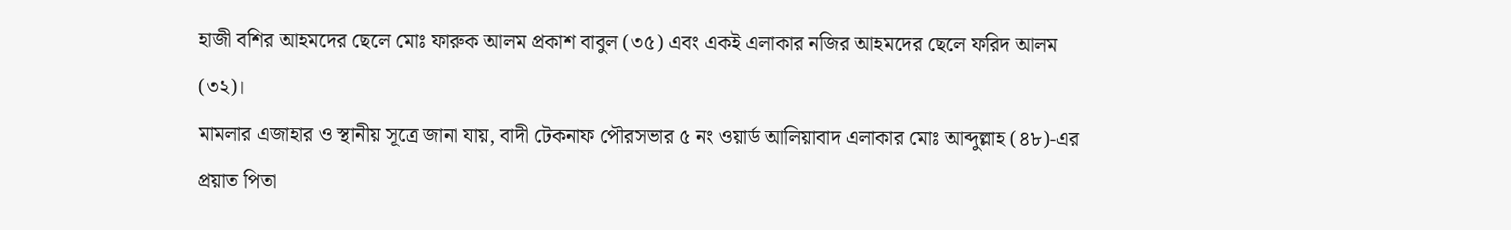হাজী বশির আহমদের ছেলে মোঃ ফারুক আলম প্রকাশ বাবুল (৩৫) এবং একই এলাকার নজির আহমদের ছেলে ফরিদ আলম (৩২)।
মামলার এজাহার ও স্থানীয় সূত্রে জানা যায়, বাদী টেকনাফ পৌরসভার ৫ নং ওয়ার্ড আলিয়াবাদ এলাকার মোঃ আব্দুল্লাহ (৪৮)-এর প্রয়াত পিতা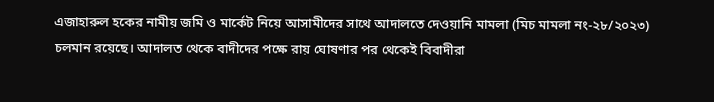এজাহারুল হকের নামীয় জমি ও মার্কেট নিয়ে আসামীদের সাথে আদালতে দেওয়ানি মামলা (মিচ মামলা নং-২৮/২০২৩) চলমান রয়েছে। আদালত থেকে বাদীদের পক্ষে রায় ঘোষণার পর থেকেই বিবাদীরা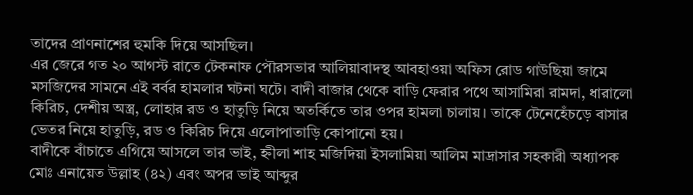তাদের প্রাণনাশের হুমকি দিয়ে আসছিল।
এর জেরে গত ২০ আগস্ট রাতে টেকনাফ পৌরসভার আলিয়াবাদস্থ আবহাওয়া অফিস রোড গাউছিয়া জামে মসজিদের সামনে এই বর্বর হামলার ঘটনা ঘটে। বাদী বাজার থেকে বাড়ি ফেরার পথে আসামিরা রামদা, ধারালো কিরিচ, দেশীয় অস্ত্র, লোহার রড ও হাতুড়ি নিয়ে অতর্কিতে তার ওপর হামলা চালায়। তাকে টেনেহেঁচড়ে বাসার ভেতর নিয়ে হাতুড়ি, রড ও কিরিচ দিয়ে এলোপাতাড়ি কোপানো হয়।
বাদীকে বাঁচাতে এগিয়ে আসলে তার ভাই, হ্নীলা শাহ মজিদিয়া ইসলামিয়া আলিম মাদ্রাসার সহকারী অধ্যাপক মোঃ এনায়েত উল্লাহ (৪২) এবং অপর ভাই আব্দুর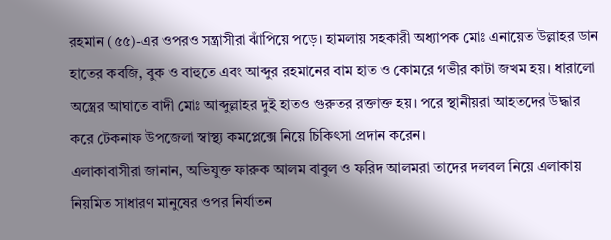রহমান (৫৫)-এর ওপরও সন্ত্রাসীরা ঝাঁপিয়ে পড়ে। হামলায় সহকারী অধ্যাপক মোঃ এনায়েত উল্লাহর ডান হাতের কবজি, বুক ও বাহুতে এবং আব্দুর রহমানের বাম হাত ও কোমরে গভীর কাটা জখম হয়। ধারালো অস্ত্রের আঘাতে বাদী মোঃ আব্দুল্লাহর দুই হাতও গুরুতর রক্তাক্ত হয়। পরে স্থানীয়রা আহতদের উদ্ধার করে টেকনাফ উপজেলা স্বাস্থ্য কমপ্লেক্সে নিয়ে চিকিৎসা প্রদান করেন।
এলাকাবাসীরা জানান, অভিযুক্ত ফারুক আলম বাবুল ও ফরিদ আলমরা তাদের দলবল নিয়ে এলাকায় নিয়মিত সাধারণ মানুষের ওপর নির্যাতন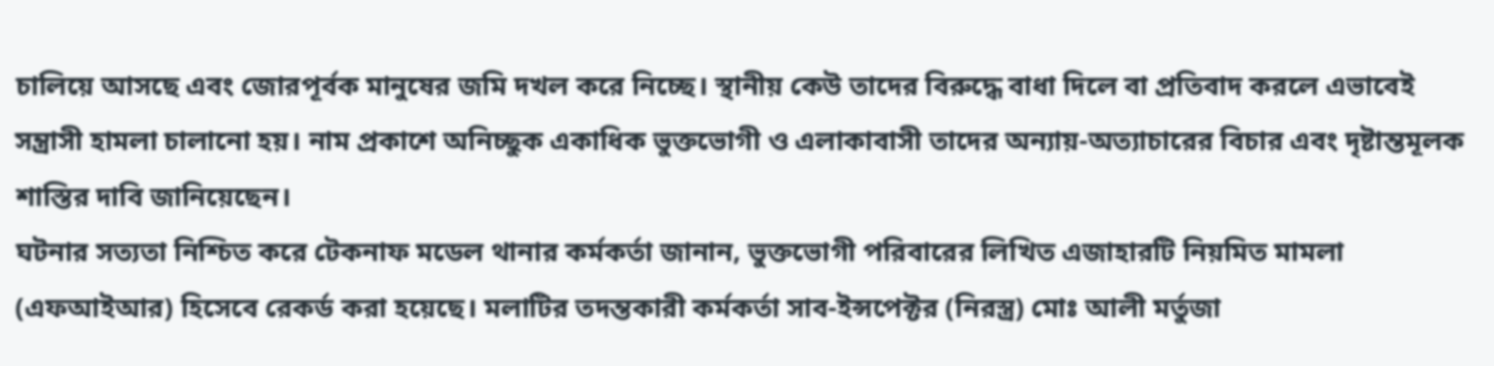চালিয়ে আসছে এবং জোরপূর্বক মানুষের জমি দখল করে নিচ্ছে। স্থানীয় কেউ তাদের বিরুদ্ধে বাধা দিলে বা প্রতিবাদ করলে এভাবেই সন্ত্রাসী হামলা চালানো হয়। নাম প্রকাশে অনিচ্ছুক একাধিক ভুক্তভোগী ও এলাকাবাসী তাদের অন্যায়-অত্যাচারের বিচার এবং দৃষ্টান্তমূলক শাস্তির দাবি জানিয়েছেন।
ঘটনার সত্যতা নিশ্চিত করে টেকনাফ মডেল থানার কর্মকর্তা জানান, ভুক্তভোগী পরিবারের লিখিত এজাহারটি নিয়মিত মামলা (এফআইআর) হিসেবে রেকর্ড করা হয়েছে। মলাটির তদন্তকারী কর্মকর্তা সাব-ইন্সপেক্টর (নিরস্ত্র) মোঃ আলী মর্তুজা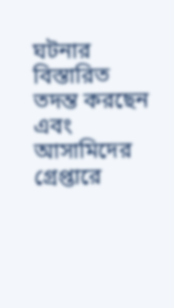ঘটনার বিস্তারিত তদন্ত করছেন এবং আসামিদের গ্রেপ্তারে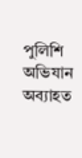পুলিশি অভিযান অব্যাহত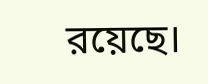রয়েছে।